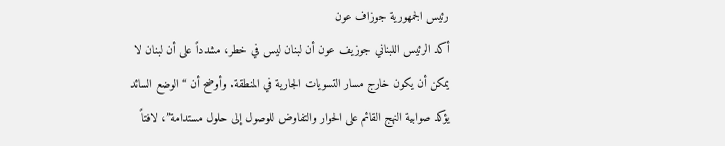رئيس الجمهورية جوزاف عون
أكد الرئيس اللبناني جوزيف عون أن لبنان ليس في خطر، مشدداً على أن لبنان لا يمكن أن يكون خارج مسار التسويات الجارية في المنطقة. وأوضح أن “الوضع السائد يؤكد صوابية النهج القائم على الحوار والتفاوض للوصول إلى حلول مستدامة”، لافتاً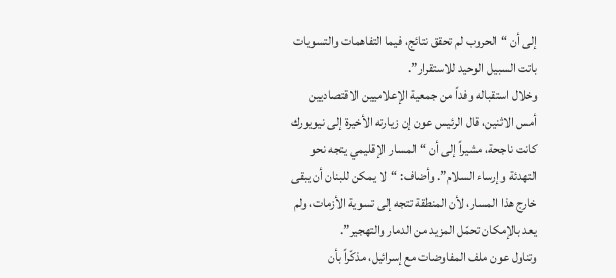إلى أن “الحروب لم تحقق نتائج، فيما التفاهمات والتسويات باتت السبيل الوحيد للاستقرار”.
وخلال استقباله وفداً من جمعية الإعلاميين الاقتصاديين أمس الاثنين، قال الرئيس عون إن زيارته الأخيرة إلى نيويورك كانت ناجحة، مشيراً إلى أن “المسار الإقليمي يتجه نحو التهدئة وإرساء السلام”. وأضاف: “لا يمكن للبنان أن يبقى خارج هذا المسار، لأن المنطقة تتجه إلى تسوية الأزمات، ولم يعد بالإمكان تحمّل المزيد من الدمار والتهجير”.
وتناول عون ملف المفاوضات مع إسرائيل، مذكّراً بأن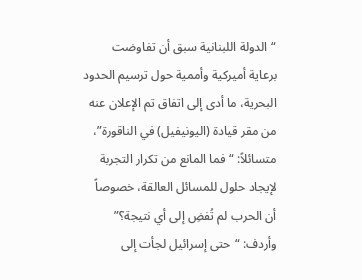“الدولة اللبنانية سبق أن تفاوضت برعاية أميركية وأممية حول ترسيم الحدود البحرية، ما أدى إلى اتفاق تم الإعلان عنه من مقر قيادة (اليونيفيل) في الناقورة”، متسائلاً: “فما المانع من تكرار التجربة لإيجاد حلول للمسائل العالقة، خصوصاً أن الحرب لم تُفضِ إلى أي نتيجة؟” وأردف: “حتى إسرائيل لجأت إلى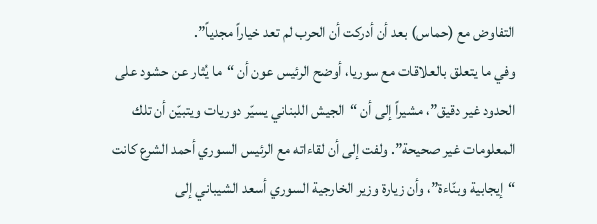التفاوض مع (حماس) بعد أن أدركت أن الحرب لم تعد خياراً مجدياً”.
وفي ما يتعلق بالعلاقات مع سوريا، أوضح الرئيس عون أن “ما يُثار عن حشود على الحدود غير دقيق”، مشيراً إلى أن “الجيش اللبناني يسيّر دوريات ويتبيّن أن تلك المعلومات غير صحيحة”. ولفت إلى أن لقاءاته مع الرئيس السوري أحمد الشرع كانت “إيجابية وبنّاءة”، وأن زيارة وزير الخارجية السوري أسعد الشيباني إلى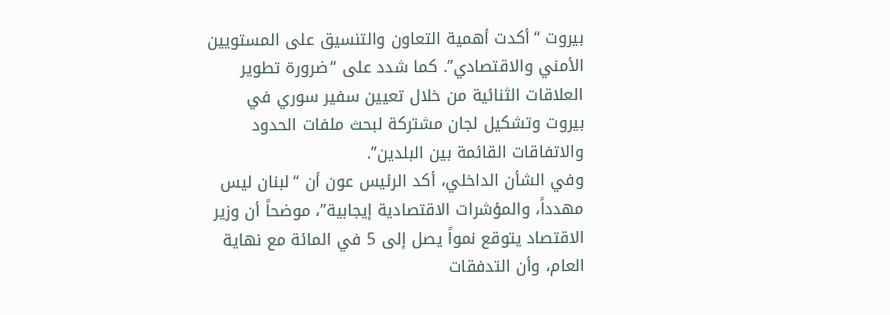بيروت “أكدت أهمية التعاون والتنسيق على المستويين الأمني والاقتصادي”. كما شدد على “ضرورة تطوير العلاقات الثنائية من خلال تعيين سفير سوري في بيروت وتشكيل لجان مشتركة لبحث ملفات الحدود والاتفاقات القائمة بين البلدين”.
وفي الشأن الداخلي، أكد الرئيس عون أن “لبنان ليس مهدداً، والمؤشرات الاقتصادية إيجابية”، موضحاً أن وزير الاقتصاد يتوقع نمواً يصل إلى 5 في المائة مع نهاية العام، وأن التدفقات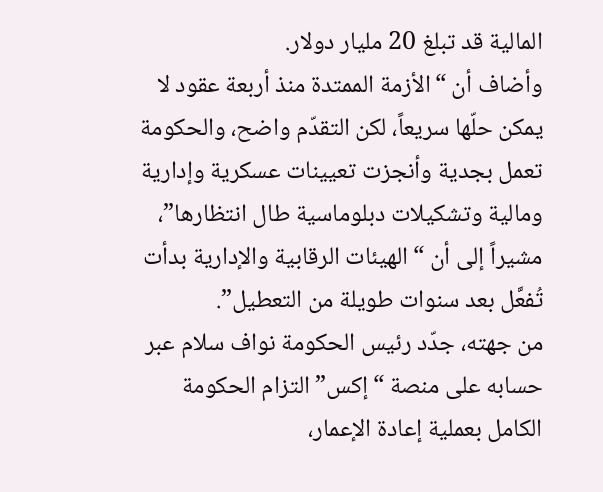المالية قد تبلغ 20 مليار دولار.
وأضاف أن “الأزمة الممتدة منذ أربعة عقود لا يمكن حلّها سريعاً، لكن التقدّم واضح، والحكومة تعمل بجدية وأنجزت تعيينات عسكرية وإدارية ومالية وتشكيلات دبلوماسية طال انتظارها”، مشيراً إلى أن “الهيئات الرقابية والإدارية بدأت تُفعَّل بعد سنوات طويلة من التعطيل”.
من جهته، جدّد رئيس الحكومة نواف سلام عبر حسابه على منصة “إكس” التزام الحكومة الكامل بعملية إعادة الإعمار،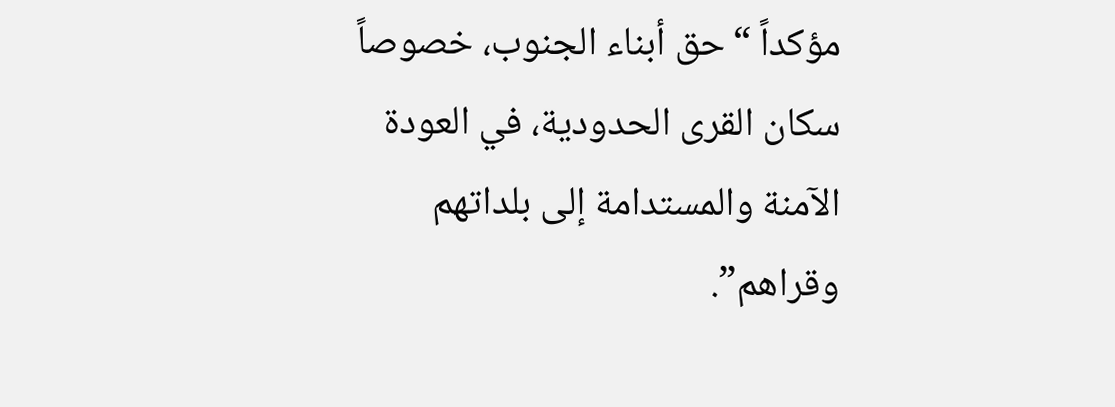مؤكداً “حق أبناء الجنوب، خصوصاً سكان القرى الحدودية، في العودة الآمنة والمستدامة إلى بلداتهم وقراهم”.